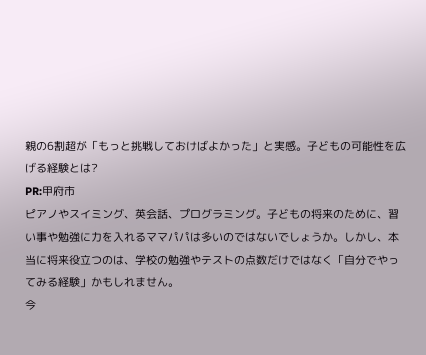親の6割超が「もっと挑戦しておけばよかった」と実感。子どもの可能性を広げる経験とは?
PR:甲府市
ピアノやスイミング、英会話、プログラミング。子どもの将来のために、習い事や勉強に力を入れるママパパは多いのではないでしょうか。しかし、本当に将来役立つのは、学校の勉強やテストの点数だけではなく「自分でやってみる経験」かもしれません。
今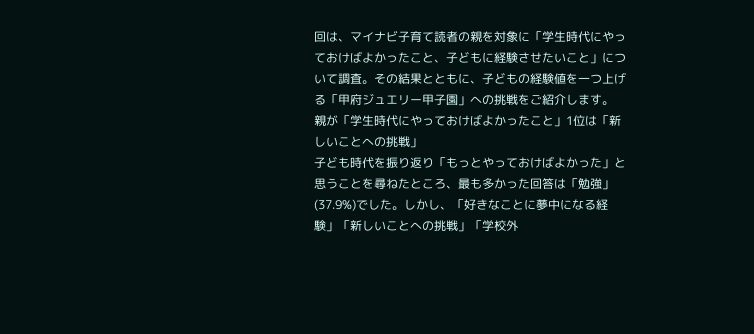回は、マイナビ子育て読者の親を対象に「学生時代にやっておけばよかったこと、子どもに経験させたいこと」について調査。その結果とともに、子どもの経験値を一つ上げる「甲府ジュエリー甲子園」への挑戦をご紹介します。
親が「学生時代にやっておけばよかったこと」1位は「新しいことへの挑戦」
子ども時代を振り返り「もっとやっておけばよかった」と思うことを尋ねたところ、最も多かった回答は「勉強」(37.9%)でした。しかし、「好きなことに夢中になる経験」「新しいことへの挑戦」「学校外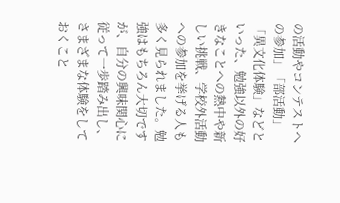の活動やコンテストへの参加」「部活動」「異文化体験」などといった、勉強以外の好きなことへの熱中や新しい挑戦、学校外活動への参加を挙げる人も多く見られました。勉強はもちろん大切ですが、自分の興味関心に従って一歩踏み出し、さまざまな体験をしておくこと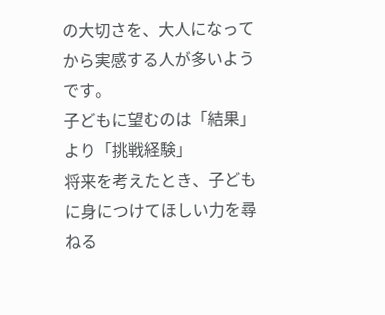の大切さを、大人になってから実感する人が多いようです。
子どもに望むのは「結果」より「挑戦経験」
将来を考えたとき、子どもに身につけてほしい力を尋ねる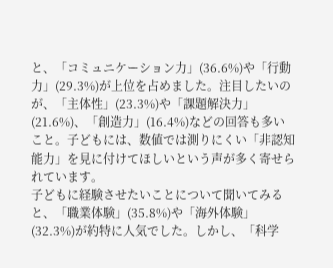と、「コミュニケーション力」(36.6%)や「行動力」(29.3%)が上位を占めました。注目したいのが、「主体性」(23.3%)や「課題解決力」(21.6%)、「創造力」(16.4%)などの回答も多いこと。子どもには、数値では測りにくい「非認知能力」を見に付けてほしいという声が多く寄せられています。
子どもに経験させたいことについて聞いてみると、「職業体験」(35.8%)や「海外体験」(32.3%)が約特に人気でした。しかし、「科学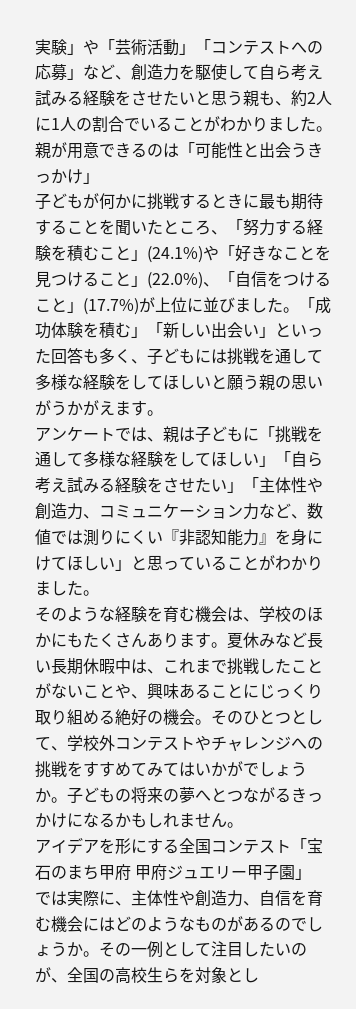実験」や「芸術活動」「コンテストへの応募」など、創造力を駆使して自ら考え試みる経験をさせたいと思う親も、約2人に1人の割合でいることがわかりました。
親が用意できるのは「可能性と出会うきっかけ」
子どもが何かに挑戦するときに最も期待することを聞いたところ、「努力する経験を積むこと」(24.1%)や「好きなことを見つけること」(22.0%)、「自信をつけること」(17.7%)が上位に並びました。「成功体験を積む」「新しい出会い」といった回答も多く、子どもには挑戦を通して多様な経験をしてほしいと願う親の思いがうかがえます。
アンケートでは、親は子どもに「挑戦を通して多様な経験をしてほしい」「自ら考え試みる経験をさせたい」「主体性や創造力、コミュニケーション力など、数値では測りにくい『非認知能力』を身にけてほしい」と思っていることがわかりました。
そのような経験を育む機会は、学校のほかにもたくさんあります。夏休みなど長い長期休暇中は、これまで挑戦したことがないことや、興味あることにじっくり取り組める絶好の機会。そのひとつとして、学校外コンテストやチャレンジへの挑戦をすすめてみてはいかがでしょうか。子どもの将来の夢へとつながるきっかけになるかもしれません。
アイデアを形にする全国コンテスト「宝石のまち甲府 甲府ジュエリー甲子園」
では実際に、主体性や創造力、自信を育む機会にはどのようなものがあるのでしょうか。その一例として注目したいのが、全国の高校生らを対象とし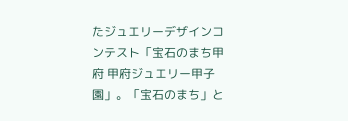たジュエリーデザインコンテスト「宝石のまち甲府 甲府ジュエリー甲子園」。「宝石のまち」と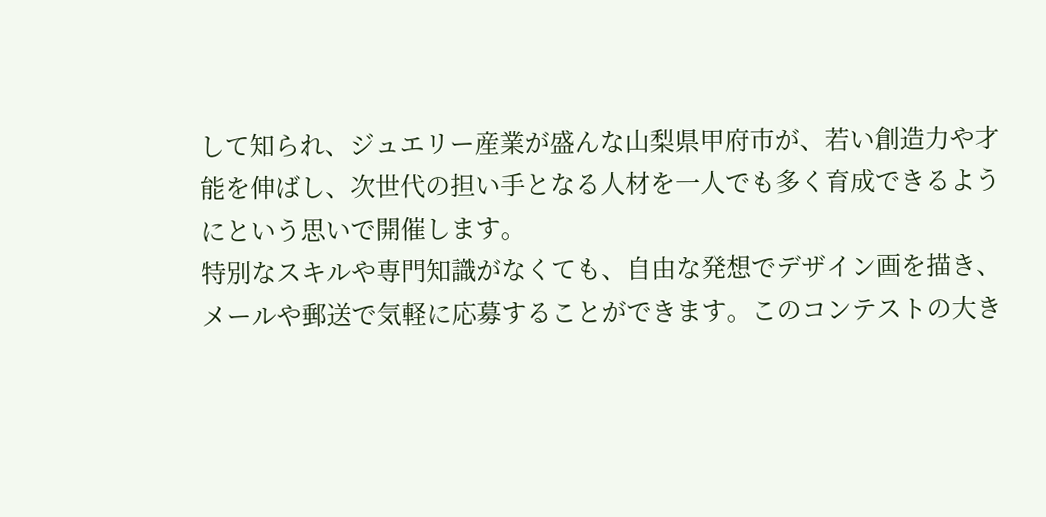して知られ、ジュエリー産業が盛んな山梨県甲府市が、若い創造力や才能を伸ばし、次世代の担い手となる人材を一人でも多く育成できるようにという思いで開催します。
特別なスキルや専門知識がなくても、自由な発想でデザイン画を描き、メールや郵送で気軽に応募することができます。このコンテストの大き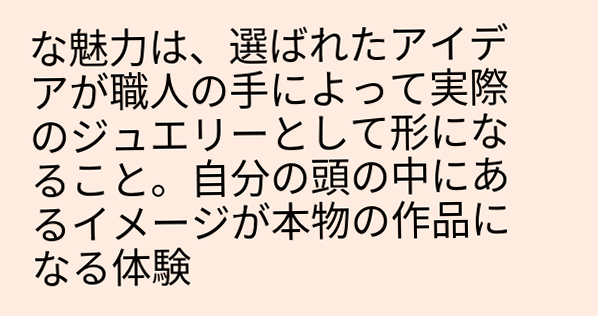な魅力は、選ばれたアイデアが職人の手によって実際のジュエリーとして形になること。自分の頭の中にあるイメージが本物の作品になる体験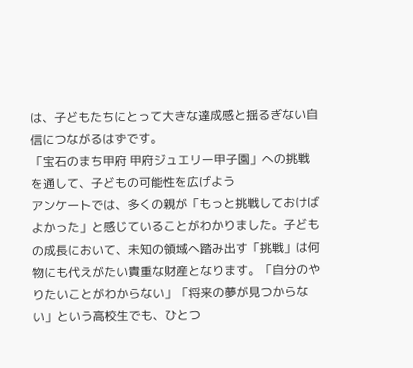は、子どもたちにとって大きな達成感と揺るぎない自信につながるはずです。
「宝石のまち甲府 甲府ジュエリー甲子園」への挑戦を通して、子どもの可能性を広げよう
アンケートでは、多くの親が「もっと挑戦しておけばよかった」と感じていることがわかりました。子どもの成長において、未知の領域へ踏み出す「挑戦」は何物にも代えがたい貴重な財産となります。「自分のやりたいことがわからない」「将来の夢が見つからない」という高校生でも、ひとつ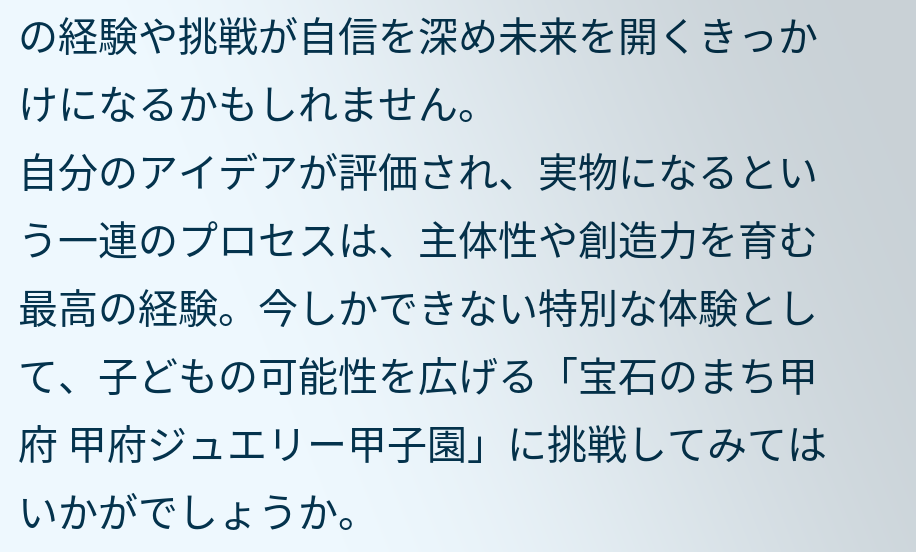の経験や挑戦が自信を深め未来を開くきっかけになるかもしれません。
自分のアイデアが評価され、実物になるという一連のプロセスは、主体性や創造力を育む最高の経験。今しかできない特別な体験として、子どもの可能性を広げる「宝石のまち甲府 甲府ジュエリー甲子園」に挑戦してみてはいかがでしょうか。